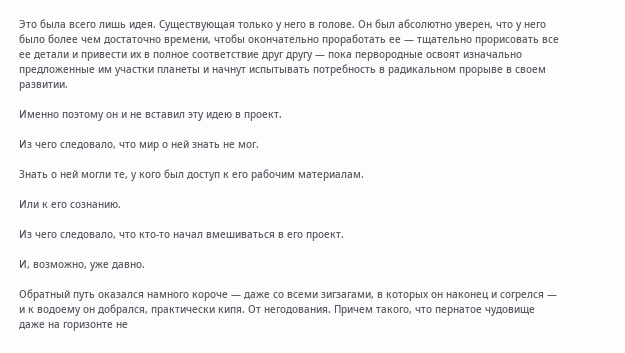Это была всего лишь идея. Существующая только у него в голове. Он был абсолютно уверен, что у него было более чем достаточно времени, чтобы окончательно проработать ее — тщательно прорисовать все ее детали и привести их в полное соответствие друг другу — пока первородные освоят изначально предложенные им участки планеты и начнут испытывать потребность в радикальном прорыве в своем развитии.

Именно поэтому он и не вставил эту идею в проект.

Из чего следовало, что мир о ней знать не мог.

Знать о ней могли те, у кого был доступ к его рабочим материалам.

Или к его сознанию.

Из чего следовало, что кто-то начал вмешиваться в его проект.

И, возможно, уже давно.

Обратный путь оказался намного короче — даже со всеми зигзагами, в которых он наконец и согрелся — и к водоему он добрался, практически кипя. От негодования. Причем такого, что пернатое чудовище даже на горизонте не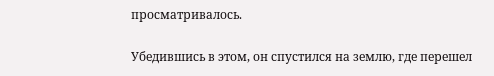просматривалось.

Убедившись в этом, он спустился на землю, где перешел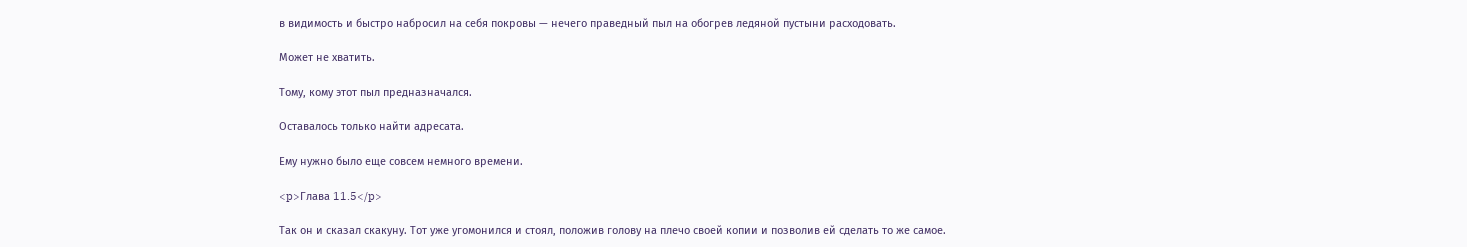в видимость и быстро набросил на себя покровы — нечего праведный пыл на обогрев ледяной пустыни расходовать.

Может не хватить.

Тому, кому этот пыл предназначался.

Оставалось только найти адресата.

Ему нужно было еще совсем немного времени.

<p>Глава 11.5</p>

Так он и сказал скакуну. Тот уже угомонился и стоял, положив голову на плечо своей копии и позволив ей сделать то же самое.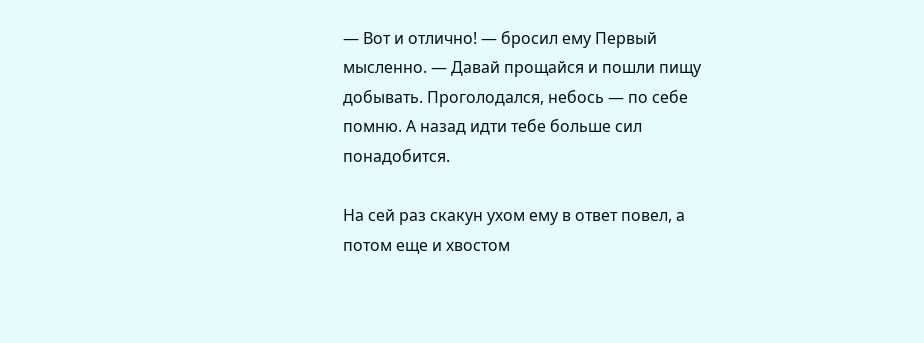— Вот и отлично! — бросил ему Первый мысленно. — Давай прощайся и пошли пищу добывать. Проголодался, небось — по себе помню. А назад идти тебе больше сил понадобится.

На сей раз скакун ухом ему в ответ повел, а потом еще и хвостом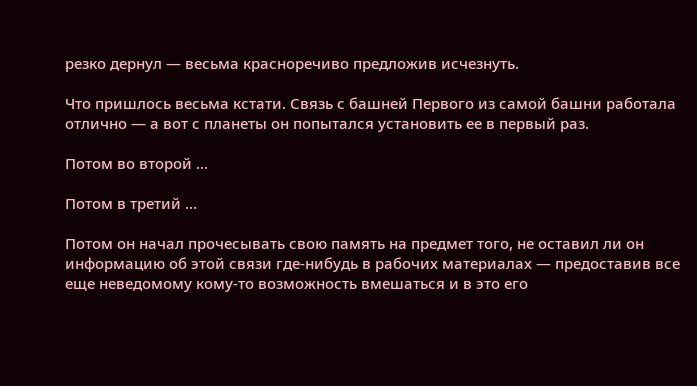резко дернул — весьма красноречиво предложив исчезнуть.

Что пришлось весьма кстати. Связь с башней Первого из самой башни работала отлично — а вот с планеты он попытался установить ее в первый раз.

Потом во второй …

Потом в третий …

Потом он начал прочесывать свою память на предмет того, не оставил ли он информацию об этой связи где-нибудь в рабочих материалах — предоставив все еще неведомому кому-то возможность вмешаться и в это его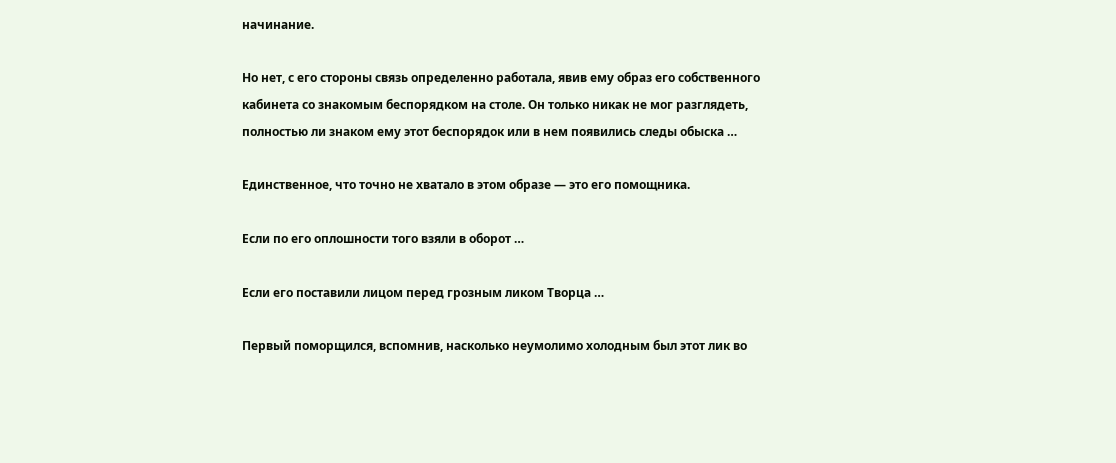начинание.

Но нет, с его стороны связь определенно работала, явив ему образ его собственного кабинета со знакомым беспорядком на столе. Он только никак не мог разглядеть, полностью ли знаком ему этот беспорядок или в нем появились следы обыска …

Единственное, что точно не хватало в этом образе — это его помощника.

Если по его оплошности того взяли в оборот …

Если его поставили лицом перед грозным ликом Творца …

Первый поморщился, вспомнив, насколько неумолимо холодным был этот лик во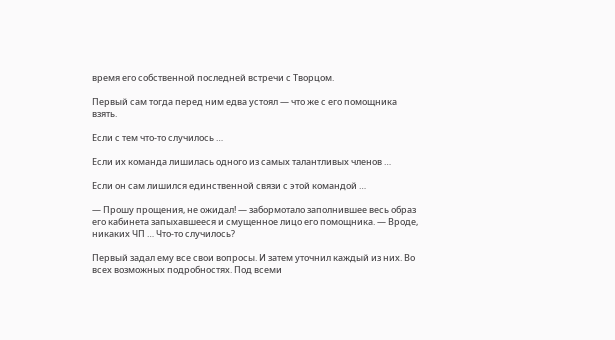время его собственной последней встречи с Творцом.

Первый сам тогда перед ним едва устоял — что же с его помощника взять.

Если с тем что-то случилось …

Если их команда лишилась одного из самых талантливых членов …

Если он сам лишился единственной связи с этой командой …

— Прошу прощения, не ожидал! — забормотало заполнившее весь образ его кабинета запыхавшееся и смущенное лицо его помощника. — Вроде, никаких ЧП … Что-то случилось?

Первый задал ему все свои вопросы. И затем уточнил каждый из них. Во всех возможных подробностях. Под всеми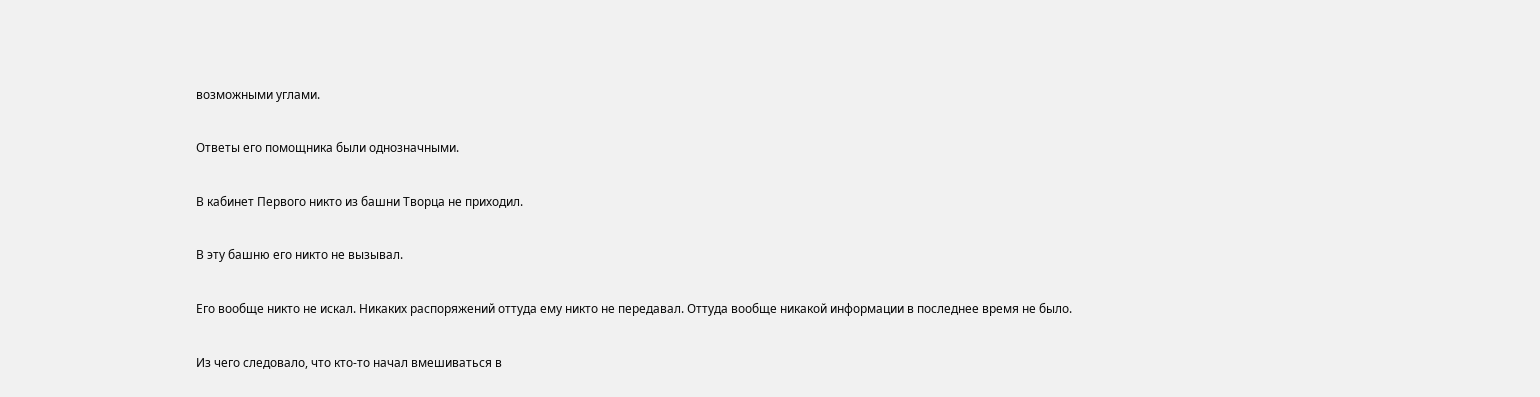возможными углами.

Ответы его помощника были однозначными.

В кабинет Первого никто из башни Творца не приходил.

В эту башню его никто не вызывал.

Его вообще никто не искал. Никаких распоряжений оттуда ему никто не передавал. Оттуда вообще никакой информации в последнее время не было.

Из чего следовало, что кто-то начал вмешиваться в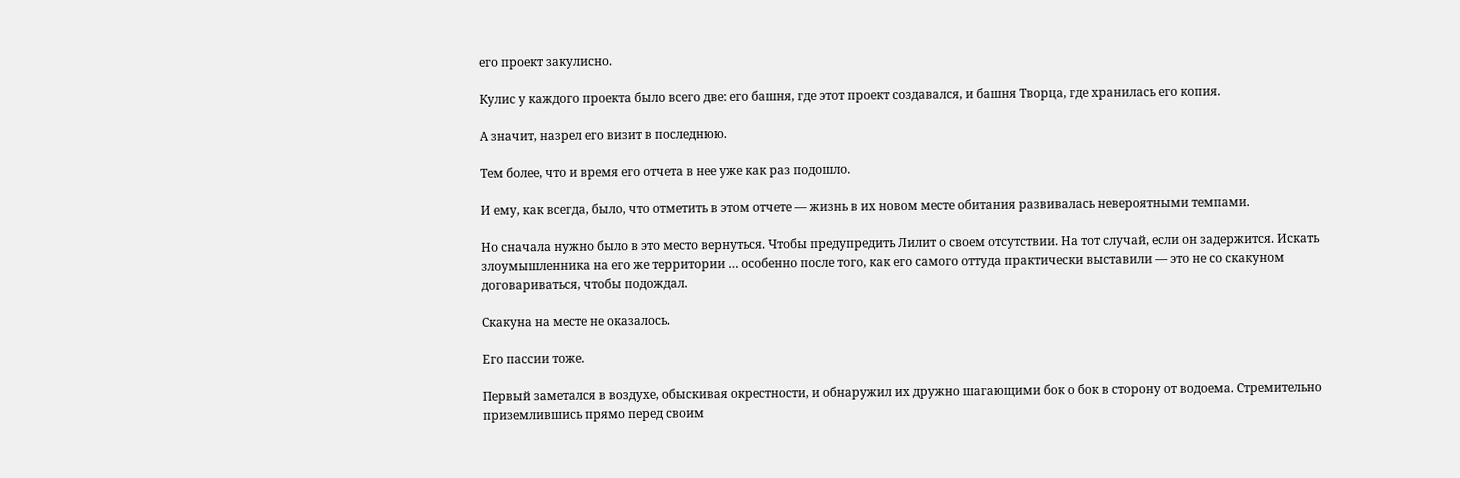его проект закулисно.

Кулис у каждого проекта было всего две: его башня, где этот проект создавался, и башня Творца, где хранилась его копия.

А значит, назрел его визит в последнюю.

Тем более, что и время его отчета в нее уже как раз подошло.

И ему, как всегда, было, что отметить в этом отчете — жизнь в их новом месте обитания развивалась невероятными темпами.

Но сначала нужно было в это место вернуться. Чтобы предупредить Лилит о своем отсутствии. На тот случай, если он задержится. Искать злоумышленника на его же территории … особенно после того, как его самого оттуда практически выставили — это не со скакуном договариваться, чтобы подождал.

Скакуна на месте не оказалось.

Его пассии тоже.

Первый заметался в воздухе, обыскивая окрестности, и обнаружил их дружно шагающими бок о бок в сторону от водоема. Стремительно приземлившись прямо перед своим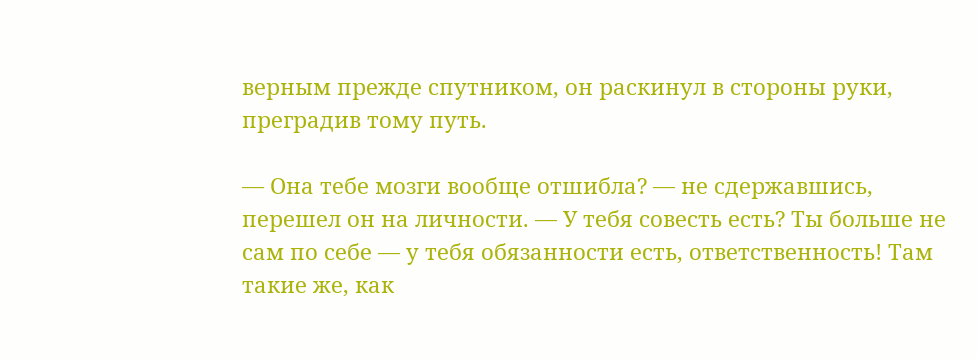верным прежде спутником, он раскинул в стороны руки, преградив тому путь.

— Она тебе мозги вообще отшибла? — не сдержавшись, перешел он на личности. — У тебя совесть есть? Ты больше не сам по себе — у тебя обязанности есть, ответственность! Там такие же, как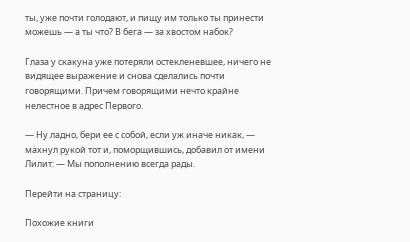ты, уже почти голодают, и пищу им только ты принести можешь — а ты что? В бега — за хвостом набок?

Глаза у скакуна уже потеряли остекленевшее, ничего не видящее выражение и снова сделались почти говорящими. Причем говорящими нечто крайне нелестное в адрес Первого.

— Ну ладно, бери ее с собой, если уж иначе никак, — махнул рукой тот и, поморщившись, добавил от имени Лилит: — Мы пополнению всегда рады.

Перейти на страницу:

Похожие книги